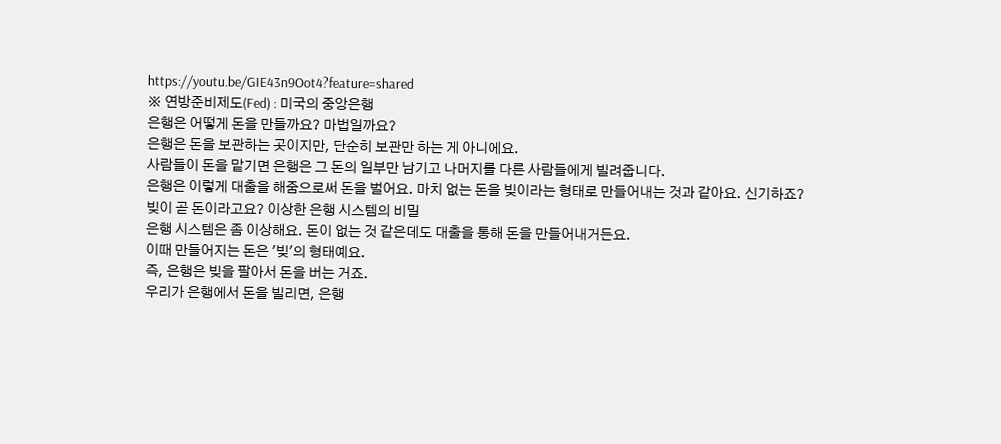https://youtu.be/GIE43n9Oot4?feature=shared
※ 연방준비제도(Fed) : 미국의 중앙은행
은행은 어떻게 돈을 만들까요? 마법일까요?
은행은 돈을 보관하는 곳이지만, 단순히 보관만 하는 게 아니에요.
사람들이 돈을 맡기면 은행은 그 돈의 일부만 남기고 나머지를 다른 사람들에게 빌려줍니다.
은행은 이렇게 대출을 해줌으로써 돈을 벌어요. 마치 없는 돈을 빚이라는 형태로 만들어내는 것과 같아요. 신기하죠?
빚이 곧 돈이라고요? 이상한 은행 시스템의 비밀
은행 시스템은 좀 이상해요. 돈이 없는 것 같은데도 대출을 통해 돈을 만들어내거든요.
이때 만들어지는 돈은 '빚'의 형태예요.
즉, 은행은 빚을 팔아서 돈을 버는 거죠.
우리가 은행에서 돈을 빌리면, 은행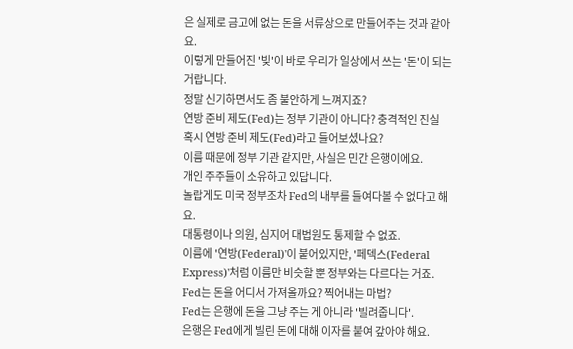은 실제로 금고에 없는 돈을 서류상으로 만들어주는 것과 같아요.
이렇게 만들어진 '빚'이 바로 우리가 일상에서 쓰는 '돈'이 되는 거랍니다.
정말 신기하면서도 좀 불안하게 느껴지죠?
연방 준비 제도(Fed)는 정부 기관이 아니다? 충격적인 진실
혹시 연방 준비 제도(Fed)라고 들어보셨나요?
이름 때문에 정부 기관 같지만, 사실은 민간 은행이에요.
개인 주주들이 소유하고 있답니다.
놀랍게도 미국 정부조차 Fed의 내부를 들여다볼 수 없다고 해요.
대통령이나 의원, 심지어 대법원도 통제할 수 없죠.
이름에 '연방(Federal)'이 붙어있지만, '페덱스(Federal Express)'처럼 이름만 비슷할 뿐 정부와는 다르다는 거죠.
Fed는 돈을 어디서 가져올까요? 찍어내는 마법?
Fed는 은행에 돈을 그냥 주는 게 아니라 '빌려줍니다'.
은행은 Fed에게 빌린 돈에 대해 이자를 붙여 갚아야 해요.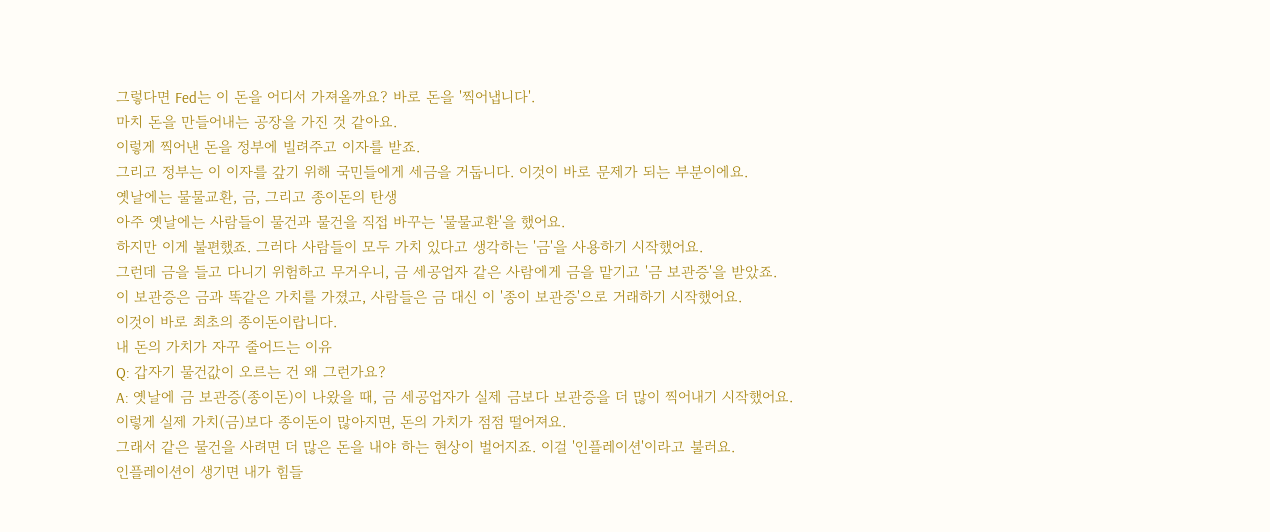그렇다면 Fed는 이 돈을 어디서 가져올까요? 바로 돈을 '찍어냅니다'.
마치 돈을 만들어내는 공장을 가진 것 같아요.
이렇게 찍어낸 돈을 정부에 빌려주고 이자를 받죠.
그리고 정부는 이 이자를 갚기 위해 국민들에게 세금을 거둡니다. 이것이 바로 문제가 되는 부분이에요.
옛날에는 물물교환, 금, 그리고 종이돈의 탄생
아주 옛날에는 사람들이 물건과 물건을 직접 바꾸는 '물물교환'을 했어요.
하지만 이게 불편했죠. 그러다 사람들이 모두 가치 있다고 생각하는 '금'을 사용하기 시작했어요.
그런데 금을 들고 다니기 위험하고 무거우니, 금 세공업자 같은 사람에게 금을 맡기고 '금 보관증'을 받았죠.
이 보관증은 금과 똑같은 가치를 가졌고, 사람들은 금 대신 이 '종이 보관증'으로 거래하기 시작했어요.
이것이 바로 최초의 종이돈이랍니다.
내 돈의 가치가 자꾸 줄어드는 이유
Q: 갑자기 물건값이 오르는 건 왜 그런가요?
A: 옛날에 금 보관증(종이돈)이 나왔을 때, 금 세공업자가 실제 금보다 보관증을 더 많이 찍어내기 시작했어요.
이렇게 실제 가치(금)보다 종이돈이 많아지면, 돈의 가치가 점점 떨어져요.
그래서 같은 물건을 사려면 더 많은 돈을 내야 하는 현상이 벌어지죠. 이걸 '인플레이션'이라고 불러요.
인플레이션이 생기면 내가 힘들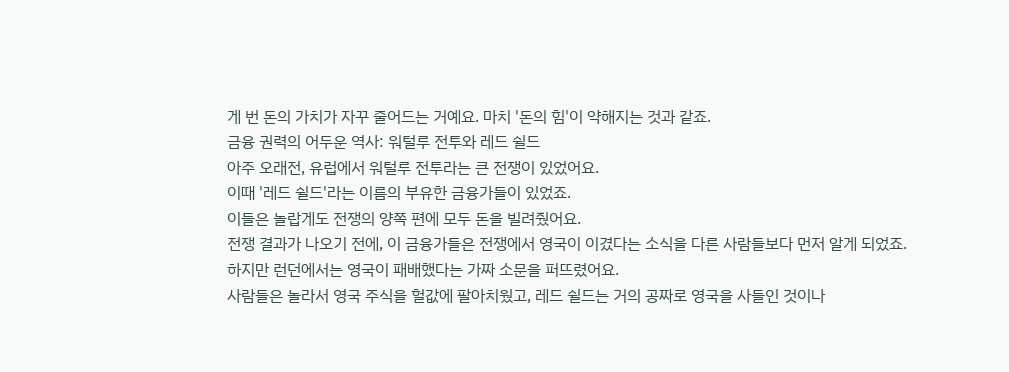게 번 돈의 가치가 자꾸 줄어드는 거예요. 마치 '돈의 힘'이 약해지는 것과 같죠.
금융 권력의 어두운 역사: 워털루 전투와 레드 쉴드
아주 오래전, 유럽에서 워털루 전투라는 큰 전쟁이 있었어요.
이때 '레드 쉴드'라는 이름의 부유한 금융가들이 있었죠.
이들은 놀랍게도 전쟁의 양쪽 편에 모두 돈을 빌려줬어요.
전쟁 결과가 나오기 전에, 이 금융가들은 전쟁에서 영국이 이겼다는 소식을 다른 사람들보다 먼저 알게 되었죠.
하지만 런던에서는 영국이 패배했다는 가짜 소문을 퍼뜨렸어요.
사람들은 놀라서 영국 주식을 헐값에 팔아치웠고, 레드 쉴드는 거의 공짜로 영국을 사들인 것이나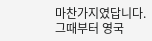마찬가지였답니다.
그때부터 영국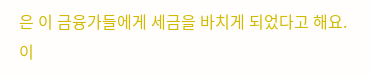은 이 금융가들에게 세금을 바치게 되었다고 해요. 이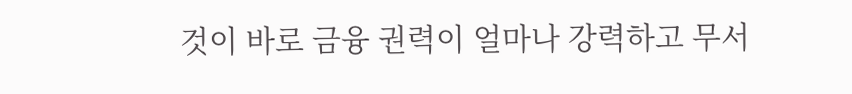것이 바로 금융 권력이 얼마나 강력하고 무서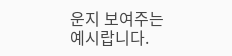운지 보여주는 예시랍니다.